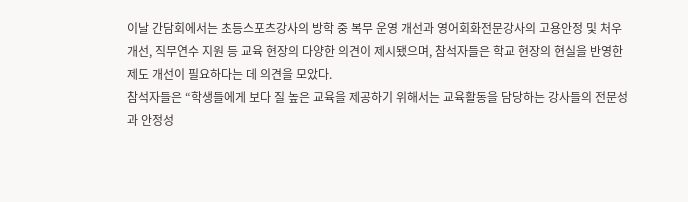이날 간담회에서는 초등스포츠강사의 방학 중 복무 운영 개선과 영어회화전문강사의 고용안정 및 처우 개선, 직무연수 지원 등 교육 현장의 다양한 의견이 제시됐으며, 참석자들은 학교 현장의 현실을 반영한 제도 개선이 필요하다는 데 의견을 모았다.
참석자들은 “학생들에게 보다 질 높은 교육을 제공하기 위해서는 교육활동을 담당하는 강사들의 전문성과 안정성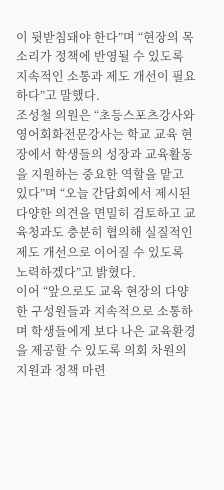이 뒷받침돼야 한다”며 “현장의 목소리가 정책에 반영될 수 있도록 지속적인 소통과 제도 개선이 필요하다”고 말했다.
조성철 의원은 “초등스포츠강사와 영어회화전문강사는 학교 교육 현장에서 학생들의 성장과 교육활동을 지원하는 중요한 역할을 맡고 있다”며 “오늘 간담회에서 제시된 다양한 의견을 면밀히 검토하고 교육청과도 충분히 협의해 실질적인 제도 개선으로 이어질 수 있도록 노력하겠다”고 밝혔다.
이어 “앞으로도 교육 현장의 다양한 구성원들과 지속적으로 소통하며 학생들에게 보다 나은 교육환경을 제공할 수 있도록 의회 차원의 지원과 정책 마련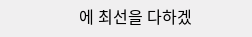에 최선을 다하겠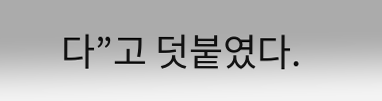다”고 덧붙였다.